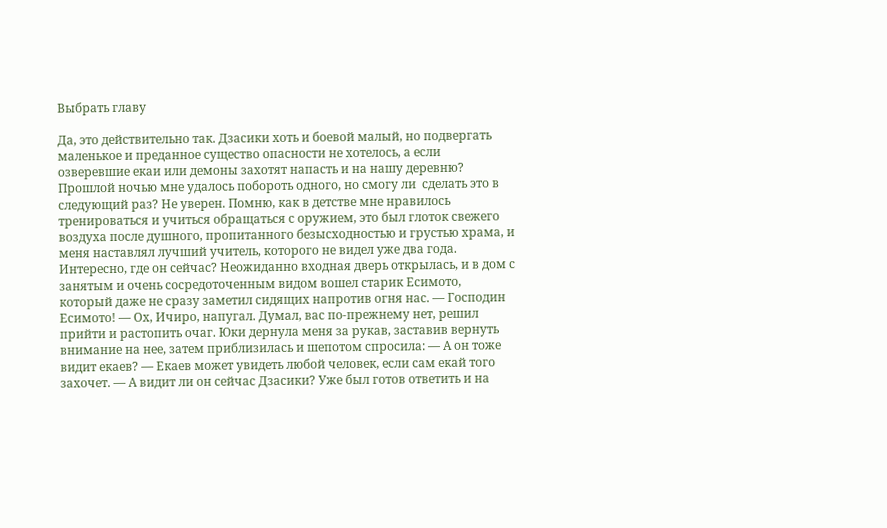Выбрать главу

Да, это действительно так. Дзасики хоть и боевой малый, но подвергать маленькое и преданное существо опасности не хотелось, а если озверевшие екаи или демоны захотят напасть и на нашу деревню? Прошлой ночью мне удалось побороть одного, но смогу ли  сделать это в следующий раз? Не уверен. Помню, как в детстве мне нравилось тренироваться и учиться обращаться с оружием, это был глоток свежего воздуха после душного, пропитанного безысходностью и грустью храма, и меня наставлял лучший учитель, которого не видел уже два года. Интересно, где он сейчас? Неожиданно входная дверь открылась, и в дом с занятым и очень сосредоточенным видом вошел старик Есимото, который даже не сразу заметил сидящих напротив огня нас. — Господин Есимото! — Ох, Ичиро, напугал. Думал, вас по-прежнему нет, решил прийти и растопить очаг. Юки дернула меня за рукав, заставив вернуть внимание на нее, затем приблизилась и шепотом спросила: — А он тоже видит екаев? — Екаев может увидеть любой человек, если сам екай того захочет. — А видит ли он сейчас Дзасики? Уже был готов ответить и на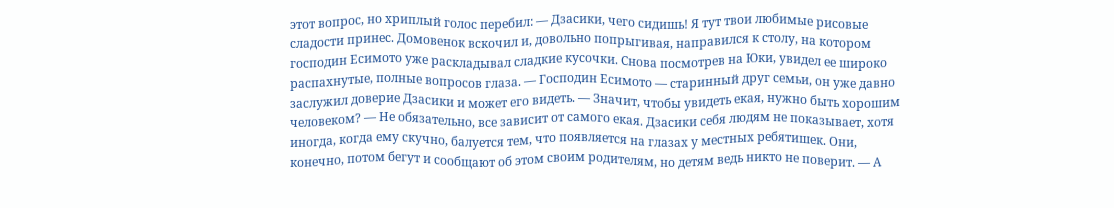этот вопрос, но хриплый голос перебил: — Дзасики, чего сидишь! Я тут твои любимые рисовые сладости принес. Домовенок вскочил и, довольно попрыгивая, направился к столу, на котором господин Есимото уже раскладывал сладкие кусочки. Снова посмотрев на Юки, увидел ее широко распахнутые, полные вопросов глаза. — Господин Есимото — старинный друг семьи, он уже давно заслужил доверие Дзасики и может его видеть. — Значит, чтобы увидеть екая, нужно быть хорошим человеком? — Не обязательно, все зависит от самого екая. Дзасики себя людям не показывает, хотя иногда, когда ему скучно, балуется тем, что появляется на глазах у местных ребятишек. Они, конечно, потом бегут и сообщают об этом своим родителям, но детям ведь никто не поверит. — А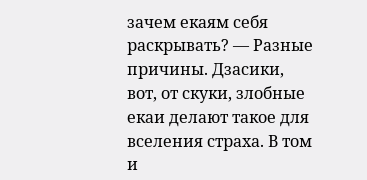зачем екаям себя раскрывать? — Разные причины. Дзасики, вот, от скуки, злобные екаи делают такое для вселения страха. В том и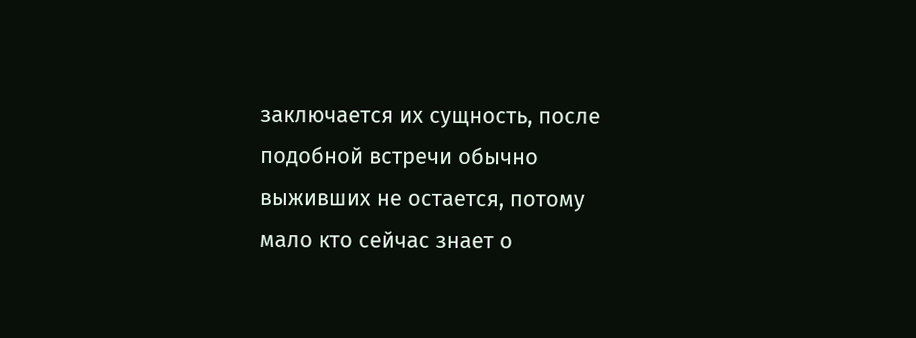заключается их сущность, после подобной встречи обычно выживших не остается, потому мало кто сейчас знает о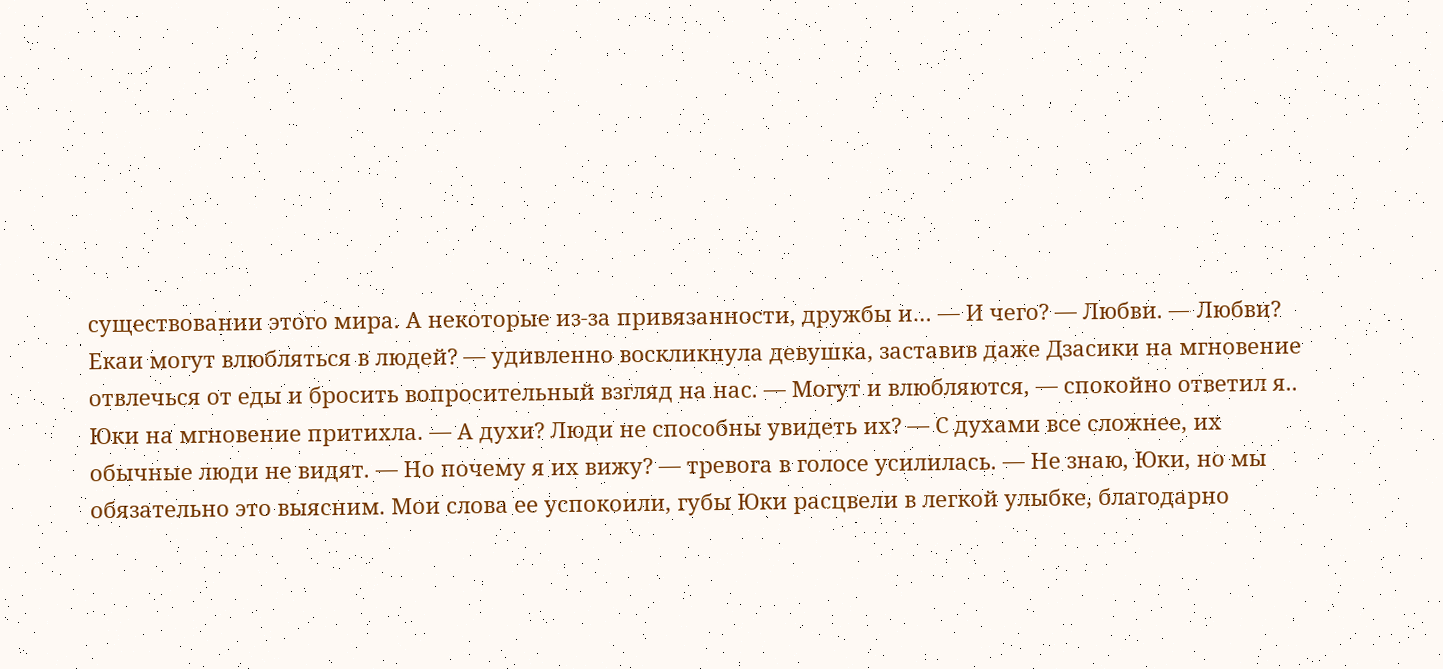существовании этого мира. А некоторые из-за привязанности, дружбы и… — И чего? — Любви. — Любви? Екаи могут влюбляться в людей? — удивленно воскликнула девушка, заставив даже Дзасики на мгновение отвлечься от еды и бросить вопросительный взгляд на нас. — Могут и влюбляются, — спокойно ответил я.. Юки на мгновение притихла. — А духи? Люди не способны увидеть их? — С духами все сложнее, их обычные люди не видят. — Но почему я их вижу? — тревога в голосе усилилась. — Не знаю, Юки, но мы обязательно это выясним. Мои слова ее успокоили, губы Юки расцвели в легкой улыбке, благодарно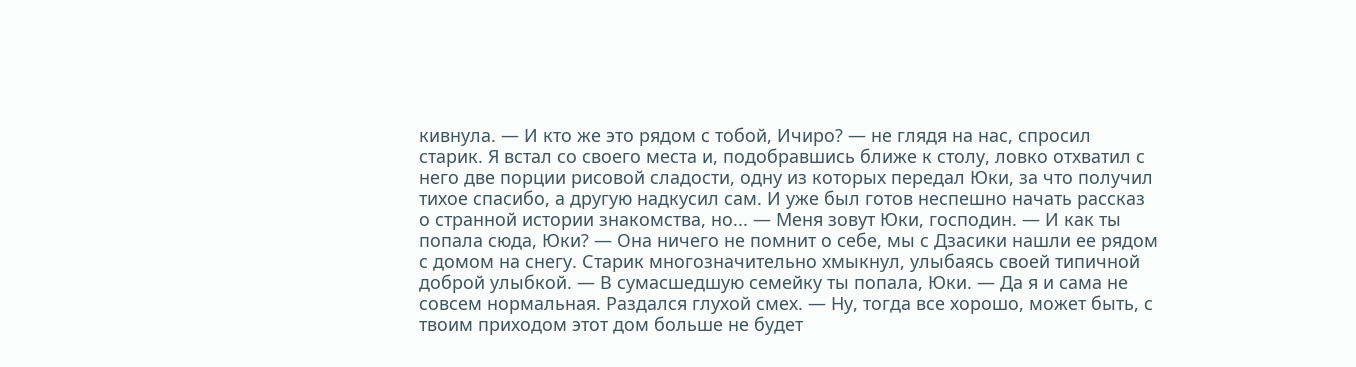кивнула. — И кто же это рядом с тобой, Ичиро? — не глядя на нас, спросил старик. Я встал со своего места и, подобравшись ближе к столу, ловко отхватил с него две порции рисовой сладости, одну из которых передал Юки, за что получил тихое спасибо, а другую надкусил сам. И уже был готов неспешно начать рассказ о странной истории знакомства, но... — Меня зовут Юки, господин. — И как ты попала сюда, Юки? — Она ничего не помнит о себе, мы с Дзасики нашли ее рядом с домом на снегу. Старик многозначительно хмыкнул, улыбаясь своей типичной доброй улыбкой. — В сумасшедшую семейку ты попала, Юки. — Да я и сама не совсем нормальная. Раздался глухой смех. — Ну, тогда все хорошо, может быть, с твоим приходом этот дом больше не будет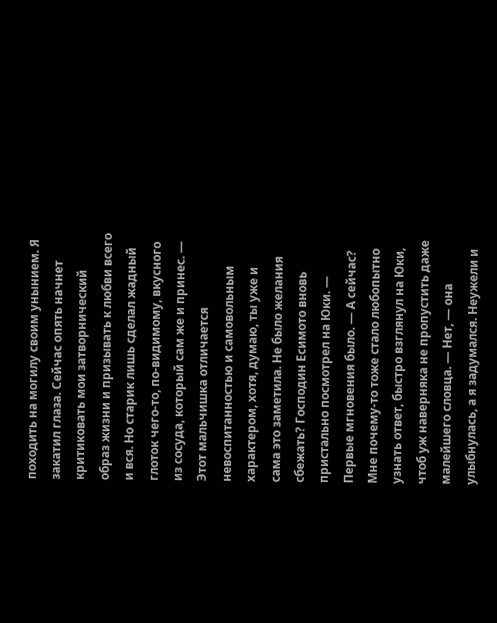походить на могилу своим унынием. Я закатил глаза. Сейчас опять начнет критиковать мои затворнический образ жизни и призывать к любви всего и вся. Но старик лишь сделал жадный глоток чего-то, по-видимому, вкусного из сосуда, который сам же и принес. — Этот мальчишка отличается невоспитанностью и самовольным характером, хотя, думаю, ты уже и сама это заметила. Не было желания сбежать? Господин Есимото вновь пристально посмотрел на Юки. — Первые мгновения было. — А сейчас? Мне почему-то тоже стало любопытно узнать ответ, быстро взглянул на Юки, чтоб уж наверняка не пропустить даже малейшего словца. — Нет, — она улыбнулась, а я задумался. Неужели и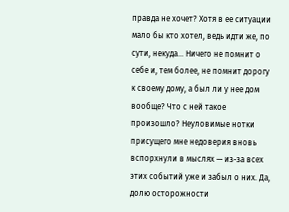правда не хочет? Хотя в ее ситуации мало бы кто хотел, ведь идти же, по сути, некуда… Ничего не помнит о себе и, тем более, не помнит дорогу к своему дому, а был ли у нее дом вообще? Что с ней такое произошло? Неуловимые нотки присущего мне недоверия вновь вспорхнули в мыслях — из-за всех этих событий уже и забыл о них. Да, долю осторожности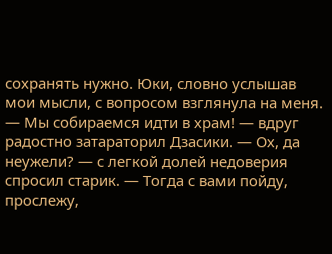сохранять нужно. Юки, словно услышав мои мысли, с вопросом взглянула на меня. — Мы собираемся идти в храм! — вдруг радостно затараторил Дзасики. — Ох, да неужели? — с легкой долей недоверия спросил старик. — Тогда с вами пойду, прослежу,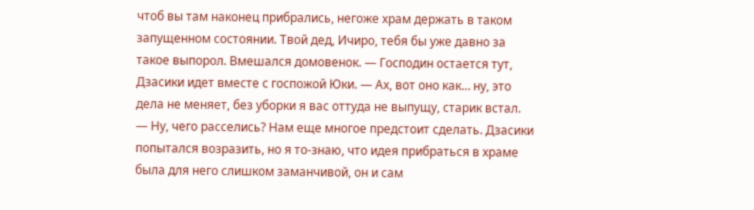чтоб вы там наконец прибрались, негоже храм держать в таком запущенном состоянии. Твой дед, Ичиро, тебя бы уже давно за такое выпорол. Вмешался домовенок. — Господин остается тут, Дзасики идет вместе с госпожой Юки. — Ах, вот оно как… ну, это дела не меняет, без уборки я вас оттуда не выпущу, старик встал. — Ну, чего расселись? Нам еще многое предстоит сделать. Дзасики попытался возразить, но я то-знаю, что идея прибраться в храме была для него слишком заманчивой, он и сам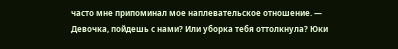часто мне припоминал мое наплевательское отношение. — Девочка, пойдешь с нами? Или уборка тебя оттолкнула? Юки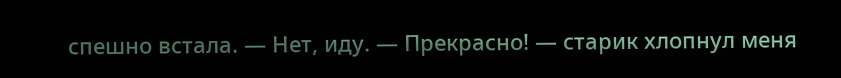спешно встала. — Нет, иду. — Прекрасно! — старик хлопнул меня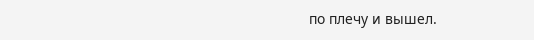по плечу и вышел.